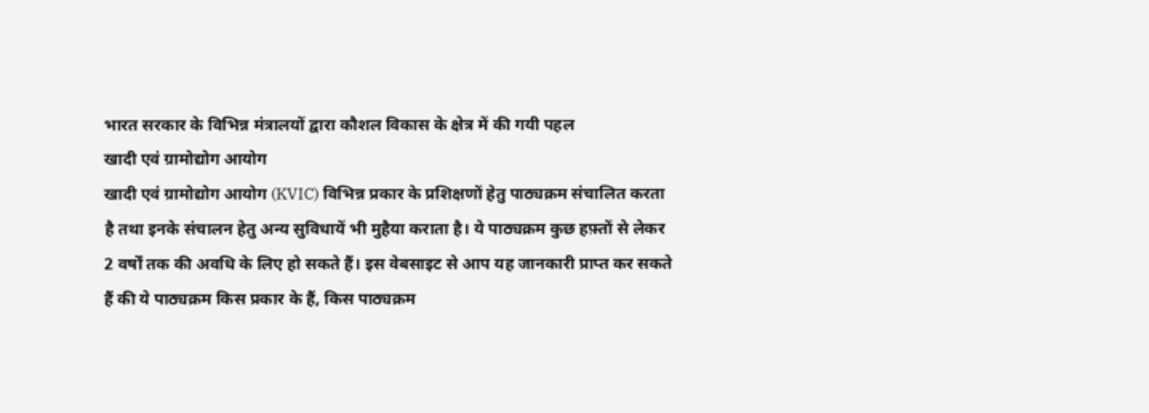भारत सरकार के विभिन्न मंत्रालयों द्वारा कौशल विकास के क्षेत्र में की गयी पहल
खादी एवं ग्रामोद्योग आयोग
खादी एवं ग्रामोद्योग आयोग (KVIC) विभिन्न प्रकार के प्रशिक्षणों हेतु पाठ्यक्रम संचालित करता है तथा इनके संचालन हेतु अन्य सुविधायें भी मुहैया कराता है। ये पाठ्यक्रम कुछ हफ़्तों से लेकर 2 वर्षों तक की अवधि के लिए हो सकते हैं। इस वेबसाइट से आप यह जानकारी प्राप्त कर सकते हैं की ये पाठ्यक्रम किस प्रकार के हैं, किस पाठ्यक्रम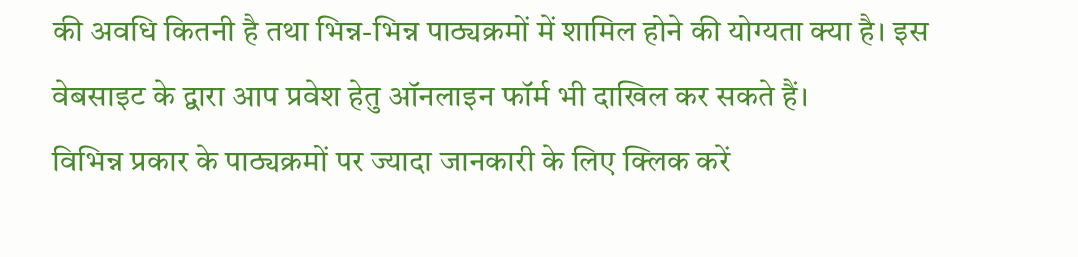की अवधि कितनी है तथा भिन्न-भिन्न पाठ्यक्रमों में शामिल होने की योग्यता क्या है। इस वेबसाइट के द्वारा आप प्रवेश हेतु ऑनलाइन फॉर्म भी दाखिल कर सकते हैं।
विभिन्न प्रकार के पाठ्यक्रमों पर ज्यादा जानकारी के लिए क्लिक करें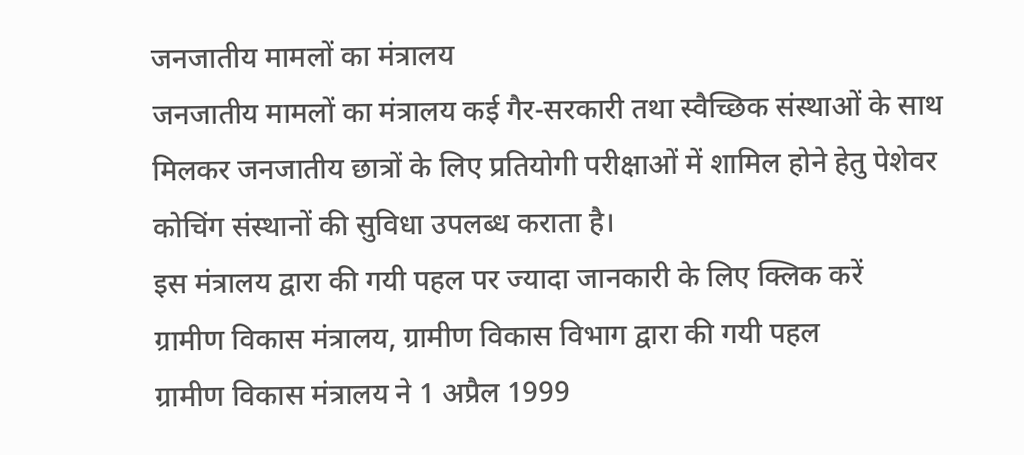जनजातीय मामलों का मंत्रालय
जनजातीय मामलों का मंत्रालय कई गैर-सरकारी तथा स्वैच्छिक संस्थाओं के साथ मिलकर जनजातीय छात्रों के लिए प्रतियोगी परीक्षाओं में शामिल होने हेतु पेशेवर कोचिंग संस्थानों की सुविधा उपलब्ध कराता है।
इस मंत्रालय द्वारा की गयी पहल पर ज्यादा जानकारी के लिए क्लिक करें
ग्रामीण विकास मंत्रालय, ग्रामीण विकास विभाग द्वारा की गयी पहल
ग्रामीण विकास मंत्रालय ने 1 अप्रैल 1999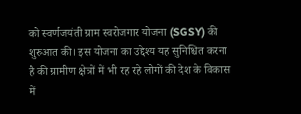को स्वर्णजयंती ग्राम स्वरोजगार योजना (SGSY) की शुरुआत की। इस योजना का उद्देश्य यह सुनिश्चित करना है की ग्रामीण क्षेत्रों में भी रह रहे लोगों की देश के विकास में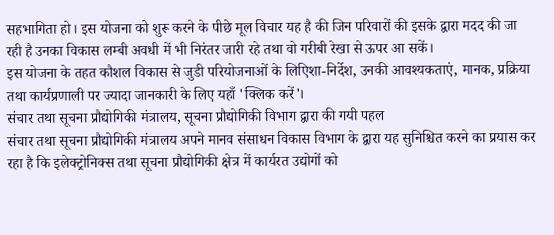सहभागिता हो। इस योजना को शुरू करने के पीछे मूल विचार यह है की जिन परिवारों की इसके द्वारा मदद की जा रही है उनका विकास लम्बी अवधी में भी निरंतर जारी रहे तथा वो गरीबी रेखा से ऊपर आ सकें।
इस योजना के तहत कौशल विकास से जुडी परियोजनाओं के लिएिशा-निर्देश, उनकी आवश्यकताएं, मानक, प्रक्रिया तथा कार्यप्रणाली पर ज्यादा जानकारी के लिए यहाँ 'क्लिक करें'।
संचार तथा सूचना प्रौद्योगिकी मंत्रालय, सूचना प्रौद्योगिकी विभाग द्वारा की गयी पहल
संचार तथा सूचना प्रौद्योगिकी मंत्रालय अपने मानव संसाधन विकास विभाग के द्वारा यह सुनिश्चित करने का प्रयास कर रहा है कि इलेक्ट्रोनिक्स तथा सूचना प्रौद्योगिकी क्षेत्र में कार्यरत उद्योगों को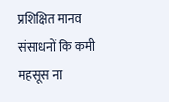प्रशिक्षित मानव संसाधनों कि कमी महसूस ना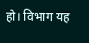हो। विभाग यह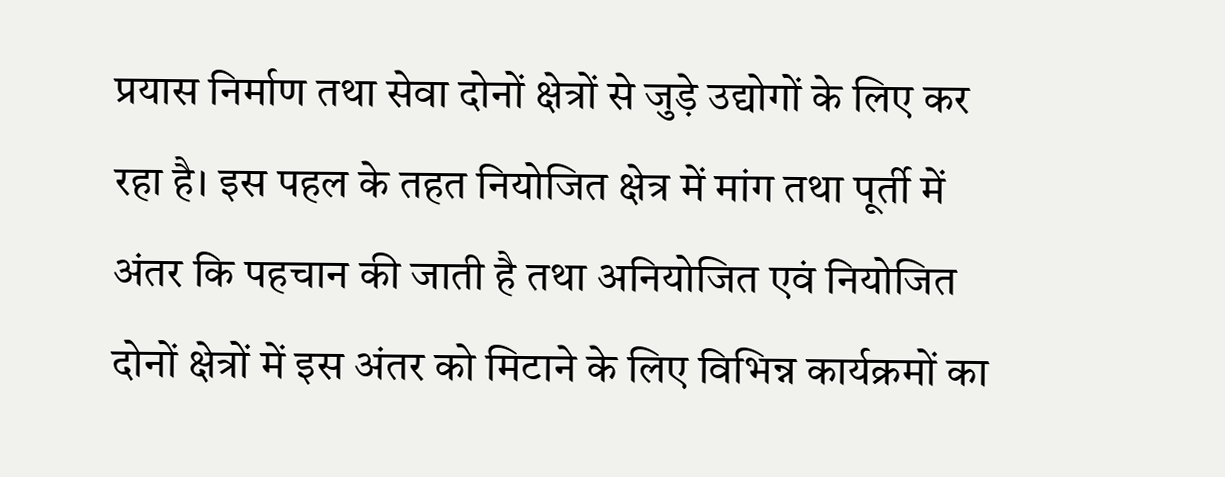प्रयास निर्माण तथा सेवा दोनों क्षेत्रों से जुड़े उद्योगों के लिए कर रहा है। इस पहल के तहत नियोजित क्षेत्र में मांग तथा पूर्ती में अंतर कि पहचान की जाती है तथा अनियोजित एवं नियोजित दोनों क्षेत्रों में इस अंतर को मिटाने के लिए विभिन्न कार्यक्रमों का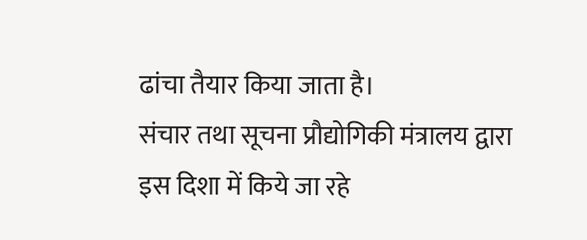ढांचा तैयार किया जाता है।
संचार तथा सूचना प्रौद्योगिकी मंत्रालय द्वारा इस दिशा में किये जा रहे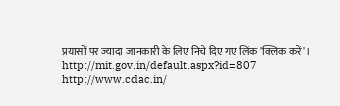प्रयासों पर ज्यादा जानकारी के लिए निचे दिए गए लिंक 'क्लिक करें'।
http://mit.gov.in/default.aspx?id=807
http://www.cdac.in/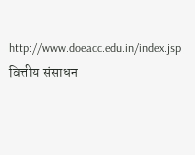http://www.doeacc.edu.in/index.jsp
वित्तीय संसाधन